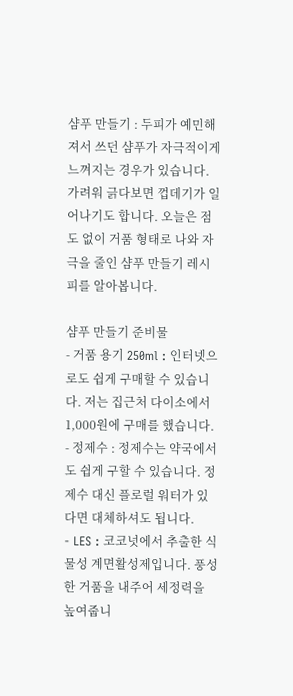샴푸 만들기 : 두피가 예민해져서 쓰던 샴푸가 자극적이게 느껴지는 경우가 있습니다. 가려워 긁다보면 껍데기가 일어나기도 합니다. 오늘은 점도 없이 거품 형태로 나와 자극을 줄인 샴푸 만들기 레시피를 알아봅니다.

샴푸 만들기 준비물
- 거품 용기 250ml : 인터넷으로도 쉽게 구매할 수 있습니다. 저는 집근처 다이소에서 1,000원에 구매를 했습니다.
- 정제수 : 정제수는 약국에서도 쉽게 구할 수 있습니다. 정제수 대신 플로럴 워터가 있다면 대체하셔도 됩니다.
- LES : 코코넛에서 추출한 식물성 계면활성제입니다. 풍성한 거품을 내주어 세정력을 높여줍니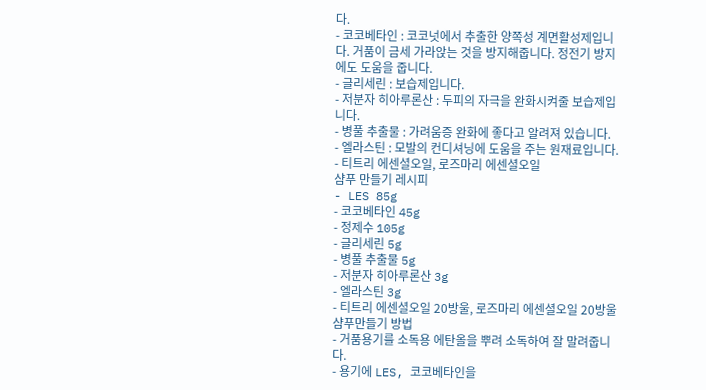다.
- 코코베타인 : 코코넛에서 추출한 양쪽성 계면활성제입니다. 거품이 금세 가라앉는 것을 방지해줍니다. 정전기 방지에도 도움을 줍니다.
- 글리세린 : 보습제입니다.
- 저분자 히아루론산 : 두피의 자극을 완화시켜줄 보습제입니다.
- 병풀 추출물 : 가려움증 완화에 좋다고 알려져 있습니다.
- 엘라스틴 : 모발의 컨디셔닝에 도움을 주는 원재료입니다.
- 티트리 에센셜오일, 로즈마리 에센셜오일
샴푸 만들기 레시피
- LES 85g
- 코코베타인 45g
- 정제수 105g
- 글리세린 5g
- 병풀 추출물 5g
- 저분자 히아루론산 3g
- 엘라스틴 3g
- 티트리 에센셜오일 20방울, 로즈마리 에센셜오일 20방울
샴푸만들기 방법
- 거품용기를 소독용 에탄올을 뿌려 소독하여 잘 말려줍니다.
- 용기에 LES, 코코베타인을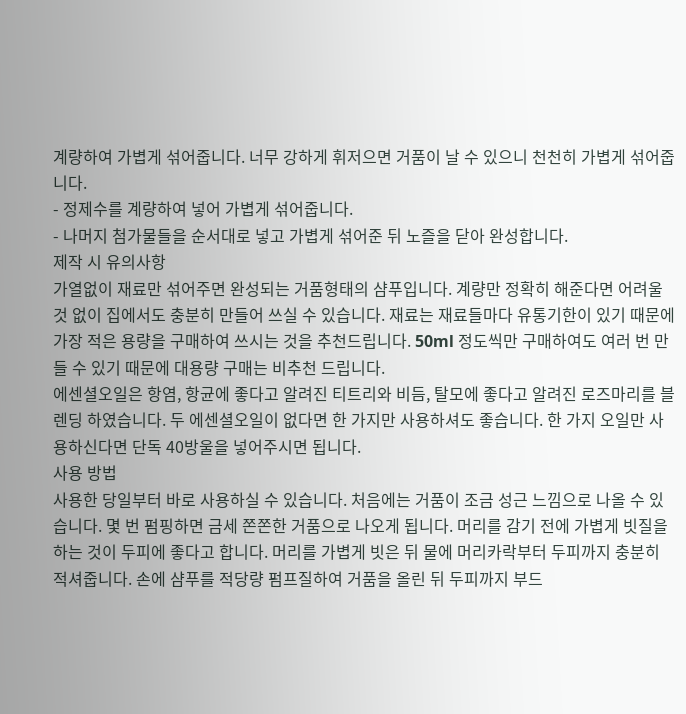계량하여 가볍게 섞어줍니다. 너무 강하게 휘저으면 거품이 날 수 있으니 천천히 가볍게 섞어줍니다.
- 정제수를 계량하여 넣어 가볍게 섞어줍니다.
- 나머지 첨가물들을 순서대로 넣고 가볍게 섞어준 뒤 노즐을 닫아 완성합니다.
제작 시 유의사항
가열없이 재료만 섞어주면 완성되는 거품형태의 샴푸입니다. 계량만 정확히 해준다면 어려울 것 없이 집에서도 충분히 만들어 쓰실 수 있습니다. 재료는 재료들마다 유통기한이 있기 때문에 가장 적은 용량을 구매하여 쓰시는 것을 추천드립니다. 50ml 정도씩만 구매하여도 여러 번 만들 수 있기 때문에 대용량 구매는 비추천 드립니다.
에센셜오일은 항염, 항균에 좋다고 알려진 티트리와 비듬, 탈모에 좋다고 알려진 로즈마리를 블렌딩 하였습니다. 두 에센셜오일이 없다면 한 가지만 사용하셔도 좋습니다. 한 가지 오일만 사용하신다면 단독 40방울을 넣어주시면 됩니다.
사용 방법
사용한 당일부터 바로 사용하실 수 있습니다. 처음에는 거품이 조금 성근 느낌으로 나올 수 있습니다. 몇 번 펌핑하면 금세 쫀쫀한 거품으로 나오게 됩니다. 머리를 감기 전에 가볍게 빗질을 하는 것이 두피에 좋다고 합니다. 머리를 가볍게 빗은 뒤 물에 머리카락부터 두피까지 충분히 적셔줍니다. 손에 샴푸를 적당량 펌프질하여 거품을 올린 뒤 두피까지 부드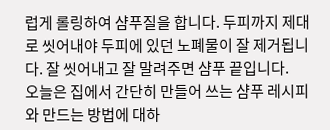럽게 롤링하여 샴푸질을 합니다. 두피까지 제대로 씻어내야 두피에 있던 노폐물이 잘 제거됩니다. 잘 씻어내고 잘 말려주면 샴푸 끝입니다.
오늘은 집에서 간단히 만들어 쓰는 샴푸 레시피와 만드는 방법에 대하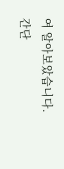여 알아보았습니다. 간단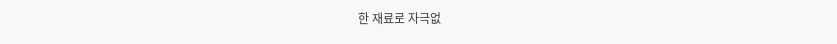한 재료로 자극없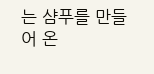는 샴푸를 만들어 온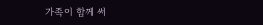가족이 함께 써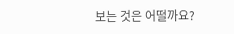보는 것은 어떨까요?